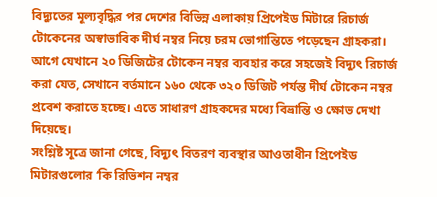বিদ্যুতের মূল্যবৃদ্ধির পর দেশের বিভিন্ন এলাকায় প্রিপেইড মিটারে রিচার্জ টোকেনের অস্বাভাবিক দীর্ঘ নম্বর নিয়ে চরম ভোগান্তিতে পড়েছেন গ্রাহকরা। আগে যেখানে ২০ ডিজিটের টোকেন নম্বর ব্যবহার করে সহজেই বিদ্যুৎ রিচার্জ করা যেত, সেখানে বর্তমানে ১৬০ থেকে ৩২০ ডিজিট পর্যন্ত দীর্ঘ টোকেন নম্বর প্রবেশ করাতে হচ্ছে। এতে সাধারণ গ্রাহকদের মধ্যে বিভ্রান্তি ও ক্ষোভ দেখা দিয়েছে।
সংশ্লিষ্ট সূত্রে জানা গেছে, বিদ্যুৎ বিতরণ ব্যবস্থার আওতাধীন প্রিপেইড মিটারগুলোর ‘কি রিভিশন নম্বর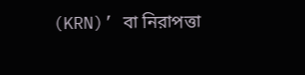(KRN)’ বা নিরাপত্তা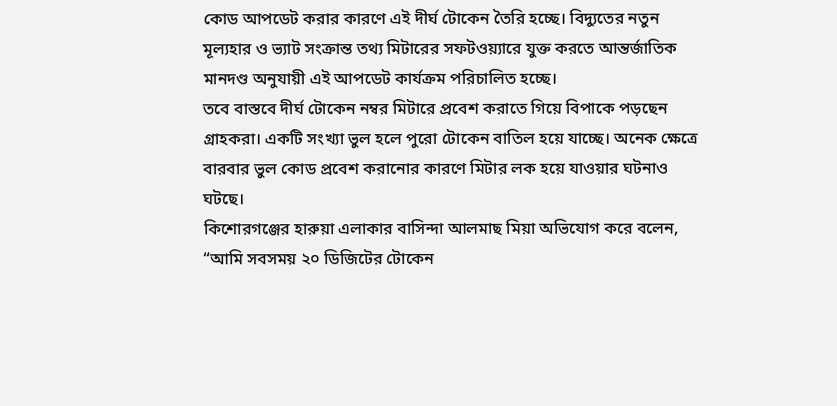কোড আপডেট করার কারণে এই দীর্ঘ টোকেন তৈরি হচ্ছে। বিদ্যুতের নতুন মূল্যহার ও ভ্যাট সংক্রান্ত তথ্য মিটারের সফটওয়্যারে যুক্ত করতে আন্তর্জাতিক মানদণ্ড অনুযায়ী এই আপডেট কার্যক্রম পরিচালিত হচ্ছে।
তবে বাস্তবে দীর্ঘ টোকেন নম্বর মিটারে প্রবেশ করাতে গিয়ে বিপাকে পড়ছেন গ্রাহকরা। একটি সংখ্যা ভুল হলে পুরো টোকেন বাতিল হয়ে যাচ্ছে। অনেক ক্ষেত্রে বারবার ভুল কোড প্রবেশ করানোর কারণে মিটার লক হয়ে যাওয়ার ঘটনাও ঘটছে।
কিশোরগঞ্জের হারুয়া এলাকার বাসিন্দা আলমাছ মিয়া অভিযোগ করে বলেন, “আমি সবসময় ২০ ডিজিটের টোকেন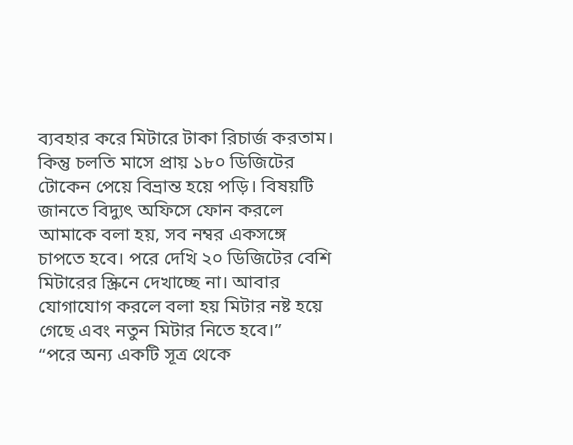ব্যবহার করে মিটারে টাকা রিচার্জ করতাম। কিন্তু চলতি মাসে প্রায় ১৮০ ডিজিটের টোকেন পেয়ে বিভ্রান্ত হয়ে পড়ি। বিষয়টি জানতে বিদ্যুৎ অফিসে ফোন করলে আমাকে বলা হয়, সব নম্বর একসঙ্গে চাপতে হবে। পরে দেখি ২০ ডিজিটের বেশি মিটারের স্ক্রিনে দেখাচ্ছে না। আবার যোগাযোগ করলে বলা হয় মিটার নষ্ট হয়ে গেছে এবং নতুন মিটার নিতে হবে।”
“পরে অন্য একটি সূত্র থেকে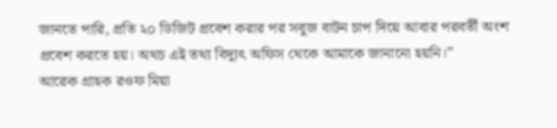জানতে পারি, প্রতি ২০ ডিজিট প্রবেশ করার পর সবুজ বাটন চাপ দিয়ে আবার পরবর্তী অংশ প্রবেশ করতে হয়। অথচ এই তথ্য বিদ্যুৎ অফিস থেকে আমাকে জানানো হয়নি।”
আরেক গ্রাহক রওফ মিয়া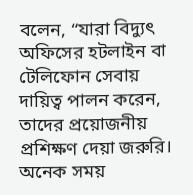বলেন, “যারা বিদ্যুৎ অফিসের হটলাইন বা টেলিফোন সেবায় দায়িত্ব পালন করেন, তাদের প্রয়োজনীয় প্রশিক্ষণ দেয়া জরুরি। অনেক সময়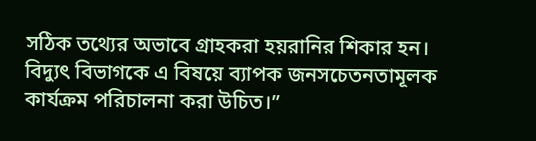সঠিক তথ্যের অভাবে গ্রাহকরা হয়রানির শিকার হন। বিদ্যুৎ বিভাগকে এ বিষয়ে ব্যাপক জনসচেতনতামূলক কার্যক্রম পরিচালনা করা উচিত।”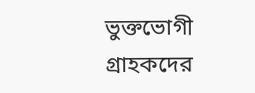ভুক্তভোগী গ্রাহকদের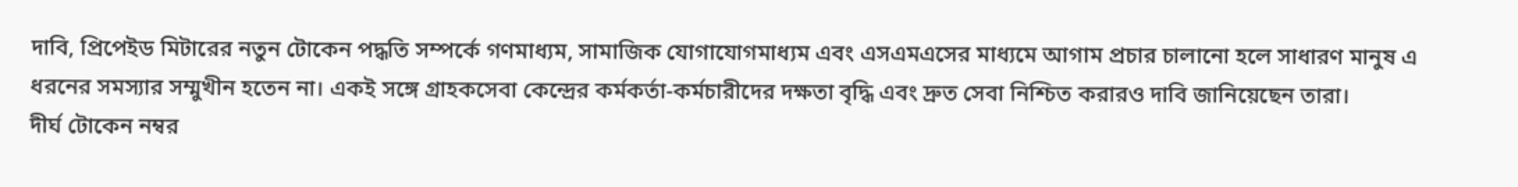দাবি, প্রিপেইড মিটারের নতুন টোকেন পদ্ধতি সম্পর্কে গণমাধ্যম, সামাজিক যোগাযোগমাধ্যম এবং এসএমএসের মাধ্যমে আগাম প্রচার চালানো হলে সাধারণ মানুষ এ ধরনের সমস্যার সম্মুখীন হতেন না। একই সঙ্গে গ্রাহকসেবা কেন্দ্রের কর্মকর্তা-কর্মচারীদের দক্ষতা বৃদ্ধি এবং দ্রুত সেবা নিশ্চিত করারও দাবি জানিয়েছেন তারা।
দীর্ঘ টোকেন নম্বর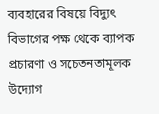ব্যবহারের বিষয়ে বিদ্যুৎ বিভাগের পক্ষ থেকে ব্যাপক প্রচারণা ও সচেতনতামূলক উদ্যোগ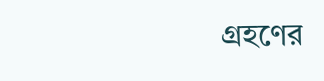গ্রহণের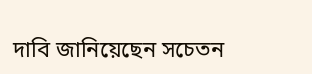দাবি জানিয়েছেন সচেতন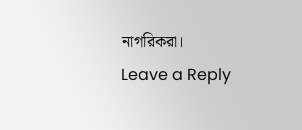নাগরিকরা।
Leave a Reply